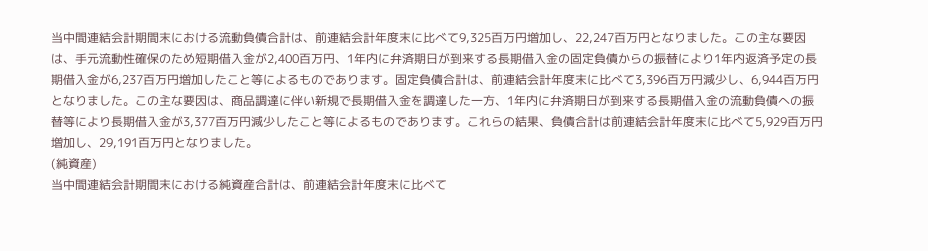当中間連結会計期間末における流動負債合計は、前連結会計年度末に比べて9,325百万円増加し、22,247百万円となりました。この主な要因は、手元流動性確保のため短期借入金が2,400百万円、1年内に弁済期日が到来する長期借入金の固定負債からの振替により1年内返済予定の長期借入金が6,237百万円増加したこと等によるものであります。固定負債合計は、前連結会計年度末に比べて3,396百万円減少し、6,944百万円となりました。この主な要因は、商品調達に伴い新規で長期借入金を調達した一方、1年内に弁済期日が到来する長期借入金の流動負債への振替等により長期借入金が3,377百万円減少したこと等によるものであります。これらの結果、負債合計は前連結会計年度末に比べて5,929百万円増加し、29,191百万円となりました。
(純資産)
当中間連結会計期間末における純資産合計は、前連結会計年度末に比べて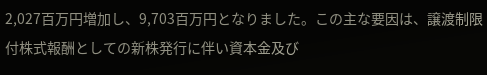2,027百万円増加し、9,703百万円となりました。この主な要因は、譲渡制限付株式報酬としての新株発行に伴い資本金及び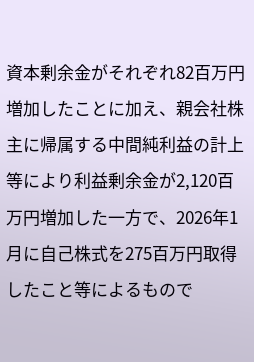資本剰余金がそれぞれ82百万円増加したことに加え、親会社株主に帰属する中間純利益の計上等により利益剰余金が2,120百万円増加した一方で、2026年1月に自己株式を275百万円取得したこと等によるもので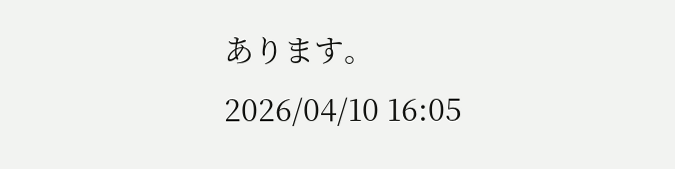あります。
2026/04/10 16:05